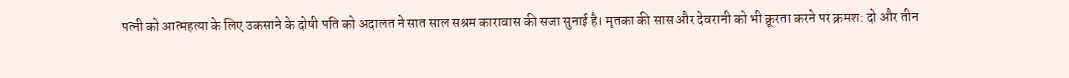पत्नी को आत्महत्या के लिए उकसाने के दोषी पति को अदालत ने सात साल सश्रम कारावास की सजा सुनाई है। मृतका की सास और देवरानी को भी क्रूरता करने पर क्रमश: दो और तीन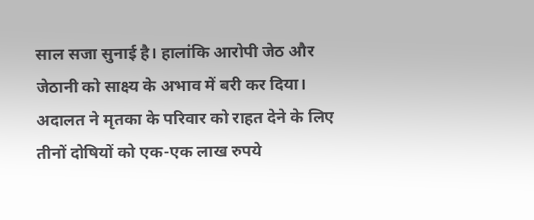साल सजा सुनाई है। हालांकि आरोपी जेठ और जेठानी को साक्ष्य के अभाव में बरी कर दिया। अदालत ने मृतका के परिवार को राहत देने के लिए तीनों दोषियों को एक-एक लाख रुपये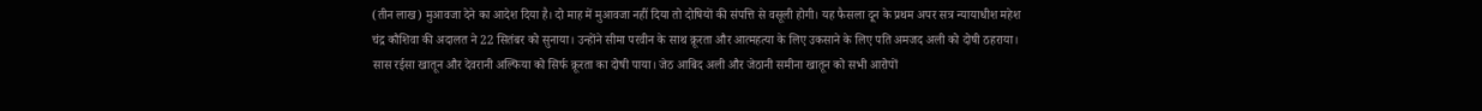(तीन लाख) मुआवजा देने का आदेश दिया है। दो माह में मुआवजा नहीं दिया तो दोषियों की संपत्ति से वसूली होगी। यह फैसला दून के प्रथम अपर सत्र न्यायाधीश महेश चंद्र कौशिवा की अदालत ने 22 सितंबर को सुनाया। उन्होंने सीमा परवीन के साथ क्रूरता और आत्महत्या के लिए उकसाने के लिए पति अमजद अली को दोषी ठहराया। सास रईसा खातून और देवरानी अल्फिया को सिर्फ क्रूरता का दोषी पाया। जेठ आबिद अली और जेठानी समीना खातून को सभी आरोपों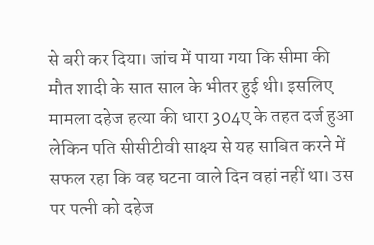से बरी कर दिया। जांच में पाया गया कि सीमा की मौत शादी के सात साल के भीतर हुई थी। इसलिए मामला दहेज हत्या की धारा 304ए के तहत दर्ज हुआ लेकिन पति सीसीटीवी साक्ष्य से यह साबित करने में सफल रहा कि वह घटना वाले दिन वहां नहीं था। उस पर पत्नी को दहेज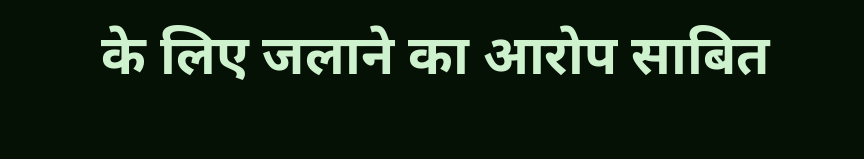के लिए जलाने का आरोप साबित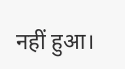नहीं हुआ।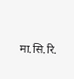मा.सि.रि.